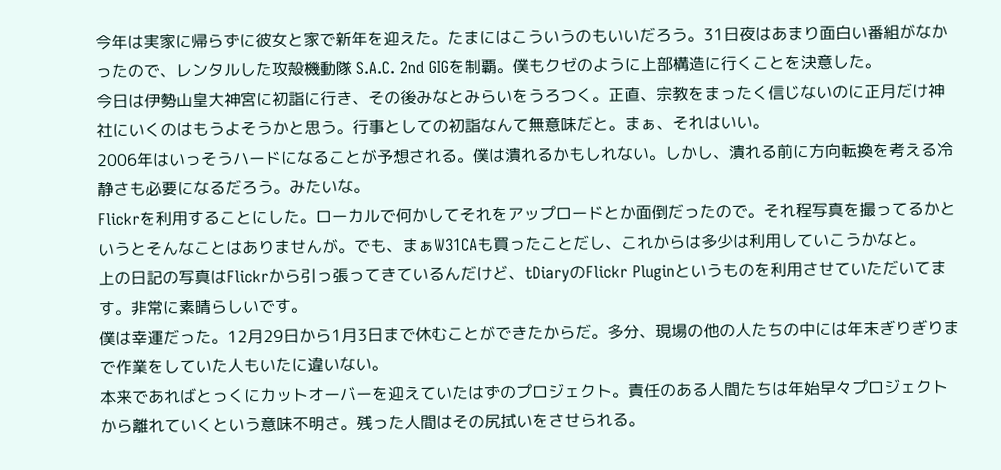今年は実家に帰らずに彼女と家で新年を迎えた。たまにはこういうのもいいだろう。31日夜はあまり面白い番組がなかったので、レンタルした攻殻機動隊 S.A.C. 2nd GIGを制覇。僕もクゼのように上部構造に行くことを決意した。
今日は伊勢山皇大神宮に初詣に行き、その後みなとみらいをうろつく。正直、宗教をまったく信じないのに正月だけ神社にいくのはもうよそうかと思う。行事としての初詣なんて無意味だと。まぁ、それはいい。
2006年はいっそうハードになることが予想される。僕は潰れるかもしれない。しかし、潰れる前に方向転換を考える冷静さも必要になるだろう。みたいな。
Flickrを利用することにした。ローカルで何かしてそれをアップロードとか面倒だったので。それ程写真を撮ってるかというとそんなことはありませんが。でも、まぁW31CAも買ったことだし、これからは多少は利用していこうかなと。
上の日記の写真はFlickrから引っ張ってきているんだけど、tDiaryのFlickr Pluginというものを利用させていただいてます。非常に素晴らしいです。
僕は幸運だった。12月29日から1月3日まで休むことができたからだ。多分、現場の他の人たちの中には年末ぎりぎりまで作業をしていた人もいたに違いない。
本来であればとっくにカットオーバーを迎えていたはずのプロジェクト。責任のある人間たちは年始早々プロジェクトから離れていくという意味不明さ。残った人間はその尻拭いをさせられる。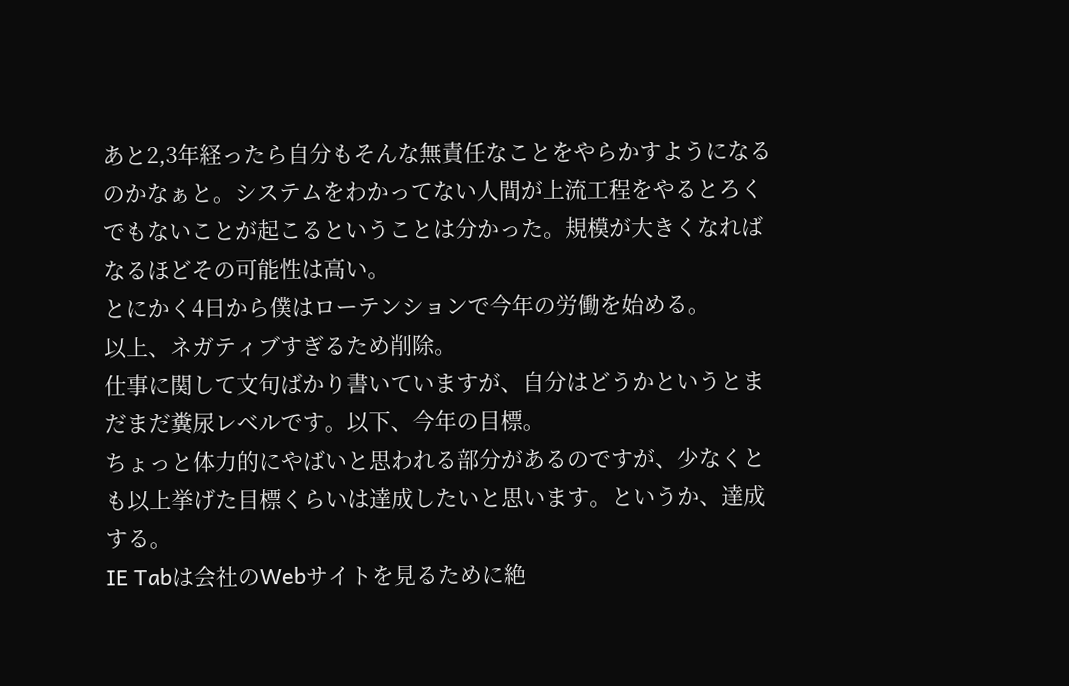あと2,3年経ったら自分もそんな無責任なことをやらかすようになるのかなぁと。システムをわかってない人間が上流工程をやるとろくでもないことが起こるということは分かった。規模が大きくなればなるほどその可能性は高い。
とにかく4日から僕はローテンションで今年の労働を始める。
以上、ネガティブすぎるため削除。
仕事に関して文句ばかり書いていますが、自分はどうかというとまだまだ糞尿レベルです。以下、今年の目標。
ちょっと体力的にやばいと思われる部分があるのですが、少なくとも以上挙げた目標くらいは達成したいと思います。というか、達成する。
IE Tabは会社のWebサイトを見るために絶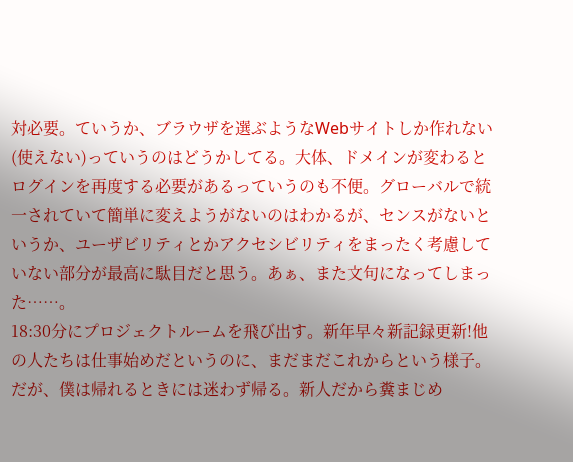対必要。ていうか、ブラウザを選ぶようなWebサイトしか作れない(使えない)っていうのはどうかしてる。大体、ドメインが変わるとログインを再度する必要があるっていうのも不便。グローバルで統一されていて簡単に変えようがないのはわかるが、センスがないというか、ユーザビリティとかアクセシビリティをまったく考慮していない部分が最高に駄目だと思う。あぁ、また文句になってしまった……。
18:30分にプロジェクトルームを飛び出す。新年早々新記録更新!他の人たちは仕事始めだというのに、まだまだこれからという様子。だが、僕は帰れるときには迷わず帰る。新人だから糞まじめ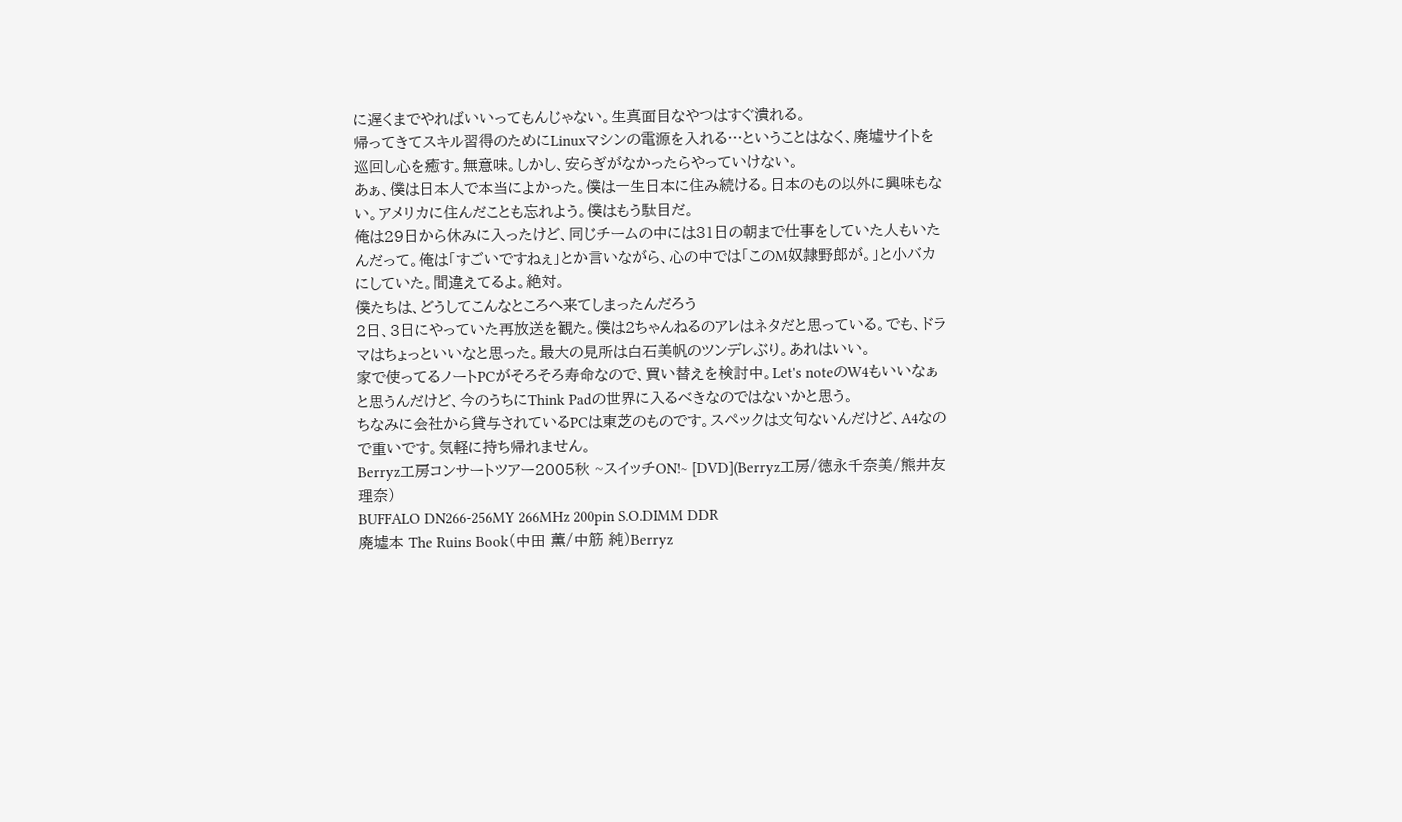に遅くまでやればいいってもんじゃない。生真面目なやつはすぐ潰れる。
帰ってきてスキル習得のためにLinuxマシンの電源を入れる…ということはなく、廃墟サイトを巡回し心を癒す。無意味。しかし、安らぎがなかったらやっていけない。
あぁ、僕は日本人で本当によかった。僕は一生日本に住み続ける。日本のもの以外に興味もない。アメリカに住んだことも忘れよう。僕はもう駄目だ。
俺は29日から休みに入ったけど、同じチームの中には31日の朝まで仕事をしていた人もいたんだって。俺は「すごいですねぇ」とか言いながら、心の中では「このM奴隷野郎が。」と小バカにしていた。間違えてるよ。絶対。
僕たちは、どうしてこんなところへ来てしまったんだろう
2日、3日にやっていた再放送を観た。僕は2ちゃんねるのアレはネタだと思っている。でも、ドラマはちょっといいなと思った。最大の見所は白石美帆のツンデレぶり。あれはいい。
家で使ってるノートPCがそろそろ寿命なので、買い替えを検討中。Let's noteのW4もいいなぁと思うんだけど、今のうちにThink Padの世界に入るべきなのではないかと思う。
ちなみに会社から貸与されているPCは東芝のものです。スペックは文句ないんだけど、A4なので重いです。気軽に持ち帰れません。
Berryz工房コンサートツアー2005秋 ~スイッチON!~ [DVD](Berryz工房/徳永千奈美/熊井友理奈)
BUFFALO DN266-256MY 266MHz 200pin S.O.DIMM DDR
廃墟本 The Ruins Book(中田 薫/中筋 純)Berryz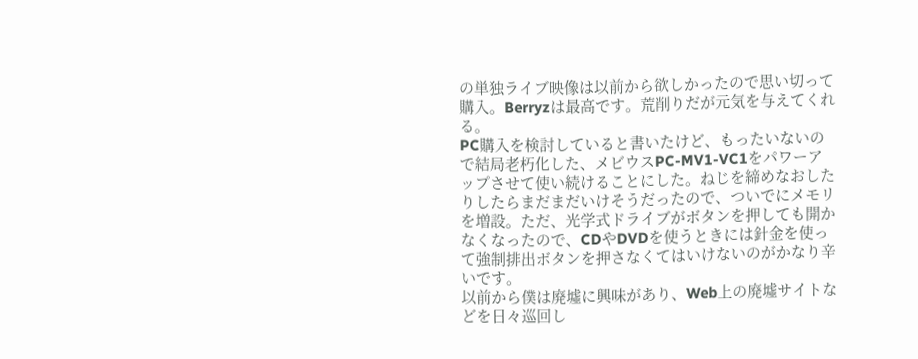の単独ライブ映像は以前から欲しかったので思い切って購入。Berryzは最高です。荒削りだが元気を与えてくれる。
PC購入を検討していると書いたけど、もったいないので結局老朽化した、メビウスPC-MV1-VC1をパワーアップさせて使い続けることにした。ねじを締めなおしたりしたらまだまだいけそうだったので、ついでにメモリを増設。ただ、光学式ドライブがボタンを押しても開かなくなったので、CDやDVDを使うときには針金を使って強制排出ボタンを押さなくてはいけないのがかなり辛いです。
以前から僕は廃墟に興味があり、Web上の廃墟サイトなどを日々巡回し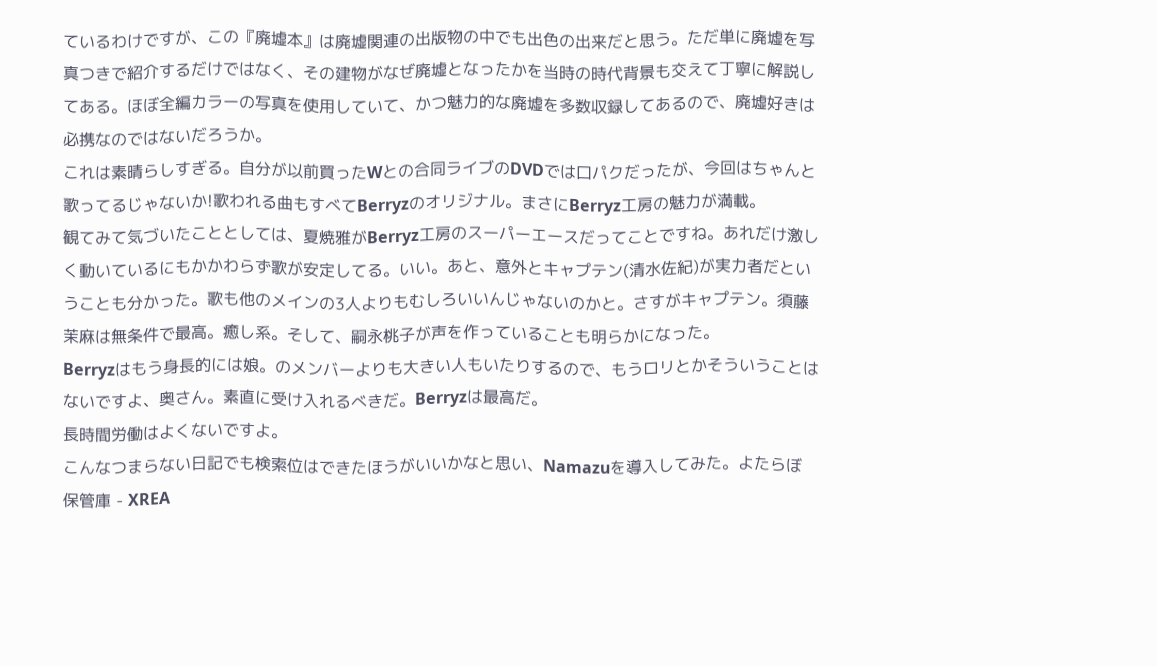ているわけですが、この『廃墟本』は廃墟関連の出版物の中でも出色の出来だと思う。ただ単に廃墟を写真つきで紹介するだけではなく、その建物がなぜ廃墟となったかを当時の時代背景も交えて丁寧に解説してある。ほぼ全編カラーの写真を使用していて、かつ魅力的な廃墟を多数収録してあるので、廃墟好きは必携なのではないだろうか。
これは素晴らしすぎる。自分が以前買ったWとの合同ライブのDVDでは口パクだったが、今回はちゃんと歌ってるじゃないか!歌われる曲もすべてBerryzのオリジナル。まさにBerryz工房の魅力が満載。
観てみて気づいたこととしては、夏焼雅がBerryz工房のスーパーエースだってことですね。あれだけ激しく動いているにもかかわらず歌が安定してる。いい。あと、意外とキャプテン(清水佐紀)が実力者だということも分かった。歌も他のメインの3人よりもむしろいいんじゃないのかと。さすがキャプテン。須藤茉麻は無条件で最高。癒し系。そして、嗣永桃子が声を作っていることも明らかになった。
Berryzはもう身長的には娘。のメンバーよりも大きい人もいたりするので、もうロリとかそういうことはないですよ、奥さん。素直に受け入れるべきだ。Berryzは最高だ。
長時間労働はよくないですよ。
こんなつまらない日記でも検索位はできたほうがいいかなと思い、Namazuを導入してみた。よたらぼ 保管庫 - XREA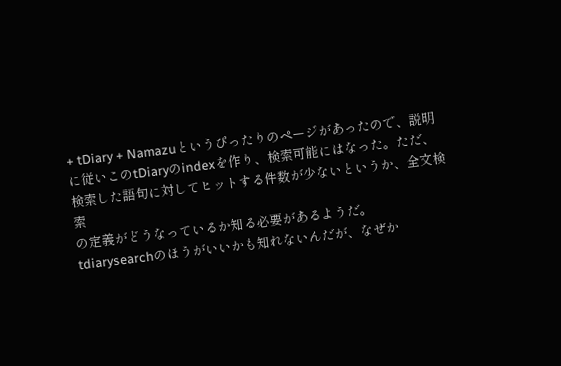+ tDiary + Namazuというぴったりのページがあったので、説明に従いこのtDiaryのindexを作り、検索可能にはなった。ただ、検索した語句に対してヒットする件数が少ないというか、全文検索
の定義がどうなっているか知る必要があるようだ。
tdiarysearchのほうがいいかも知れないんだが、なぜか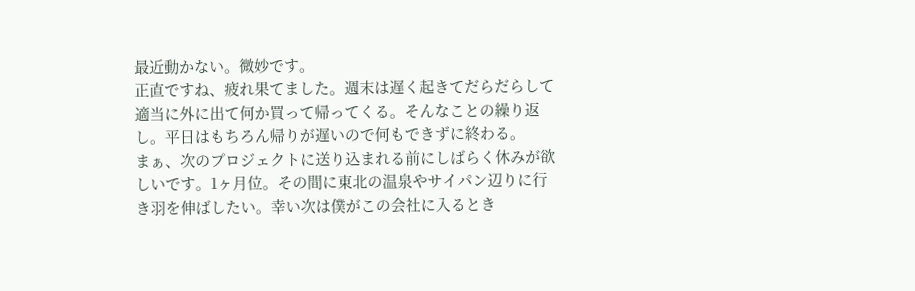最近動かない。微妙です。
正直ですね、疲れ果てました。週末は遅く起きてだらだらして適当に外に出て何か買って帰ってくる。そんなことの繰り返し。平日はもちろん帰りが遅いので何もできずに終わる。
まぁ、次のプロジェクトに送り込まれる前にしばらく休みが欲しいです。1ヶ月位。その間に東北の温泉やサイパン辺りに行き羽を伸ばしたい。幸い次は僕がこの会社に入るとき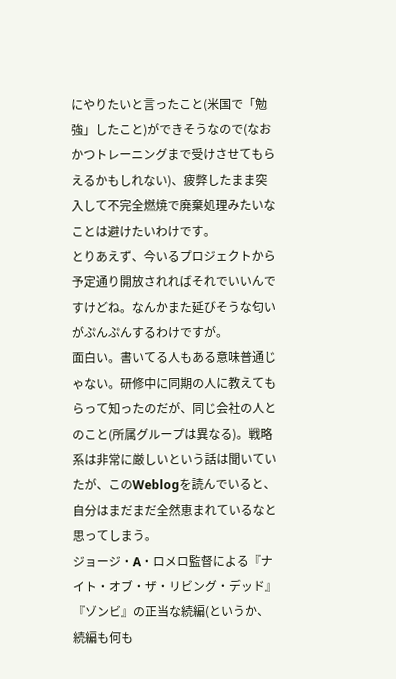にやりたいと言ったこと(米国で「勉強」したこと)ができそうなので(なおかつトレーニングまで受けさせてもらえるかもしれない)、疲弊したまま突入して不完全燃焼で廃棄処理みたいなことは避けたいわけです。
とりあえず、今いるプロジェクトから予定通り開放されればそれでいいんですけどね。なんかまた延びそうな匂いがぷんぷんするわけですが。
面白い。書いてる人もある意味普通じゃない。研修中に同期の人に教えてもらって知ったのだが、同じ会社の人とのこと(所属グループは異なる)。戦略系は非常に厳しいという話は聞いていたが、このWeblogを読んでいると、自分はまだまだ全然恵まれているなと思ってしまう。
ジョージ・A・ロメロ監督による『ナイト・オブ・ザ・リビング・デッド』『ゾンビ』の正当な続編(というか、続編も何も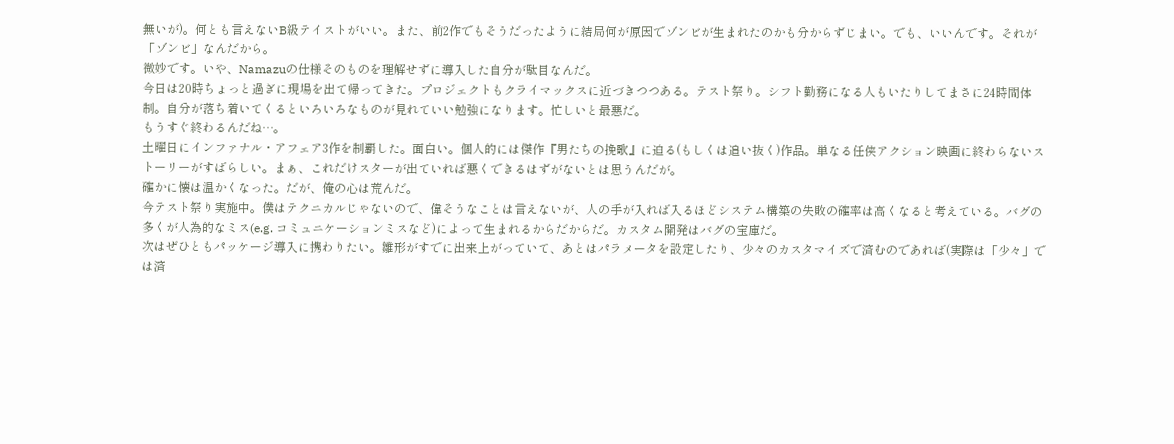無いが)。何とも言えないB級テイストがいい。また、前2作でもそうだったように結局何が原因でゾンビが生まれたのかも分からずじまい。でも、いいんです。それが「ゾンビ」なんだから。
微妙です。いや、Namazuの仕様そのものを理解せずに導入した自分が駄目なんだ。
今日は20時ちょっと過ぎに現場を出て帰ってきた。プロジェクトもクライマックスに近づきつつある。テスト祭り。シフト勤務になる人もいたりしてまさに24時間体制。自分が落ち着いてくるといろいろなものが見れていい勉強になります。忙しいと最悪だ。
もうすぐ終わるんだね…。
土曜日にインファナル・アフェア3作を制覇した。面白い。個人的には傑作『男たちの挽歌』に迫る(もしくは追い抜く)作品。単なる任侠アクション映画に終わらないストーリーがすばらしい。まぁ、これだけスターが出ていれば悪くできるはずがないとは思うんだが。
確かに懐は温かくなった。だが、俺の心は荒んだ。
今テスト祭り実施中。僕はテクニカルじゃないので、偉そうなことは言えないが、人の手が入れば入るほどシステム構築の失敗の確率は高くなると考えている。バグの多くが人為的なミス(e.g. コミュニケーションミスなど)によって生まれるからだからだ。カスタム開発はバグの宝庫だ。
次はぜひともパッケージ導入に携わりたい。雛形がすでに出来上がっていて、あとはパラメータを設定したり、少々のカスタマイズで済むのであれば(実際は「少々」では済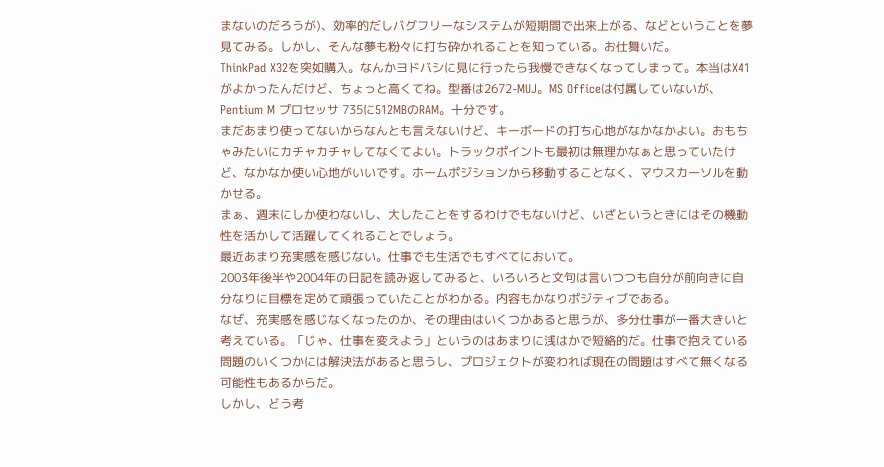まないのだろうが)、効率的だしバグフリーなシステムが短期間で出来上がる、などということを夢見てみる。しかし、そんな夢も粉々に打ち砕かれることを知っている。お仕舞いだ。
ThinkPad X32を突如購入。なんかヨドバシに見に行ったら我慢できなくなってしまって。本当はX41がよかったんだけど、ちょっと高くてね。型番は2672-MUJ。MS Officeは付属していないが、Pentium M プロセッサ 735に512MBのRAM。十分です。
まだあまり使ってないからなんとも言えないけど、キーボードの打ち心地がなかなかよい。おもちゃみたいにカチャカチャしてなくてよい。トラックポイントも最初は無理かなぁと思っていたけど、なかなか使い心地がいいです。ホームポジションから移動することなく、マウスカーソルを動かせる。
まぁ、週末にしか使わないし、大したことをするわけでもないけど、いざというときにはその機動性を活かして活躍してくれることでしょう。
最近あまり充実感を感じない。仕事でも生活でもすべてにおいて。
2003年後半や2004年の日記を読み返してみると、いろいろと文句は言いつつも自分が前向きに自分なりに目標を定めて頑張っていたことがわかる。内容もかなりポジティブである。
なぜ、充実感を感じなくなったのか、その理由はいくつかあると思うが、多分仕事が一番大きいと考えている。「じゃ、仕事を変えよう」というのはあまりに浅はかで短絡的だ。仕事で抱えている問題のいくつかには解決法があると思うし、プロジェクトが変われば現在の問題はすべて無くなる可能性もあるからだ。
しかし、どう考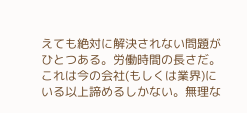えても絶対に解決されない問題がひとつある。労働時間の長さだ。これは今の会社(もしくは業界)にいる以上諦めるしかない。無理な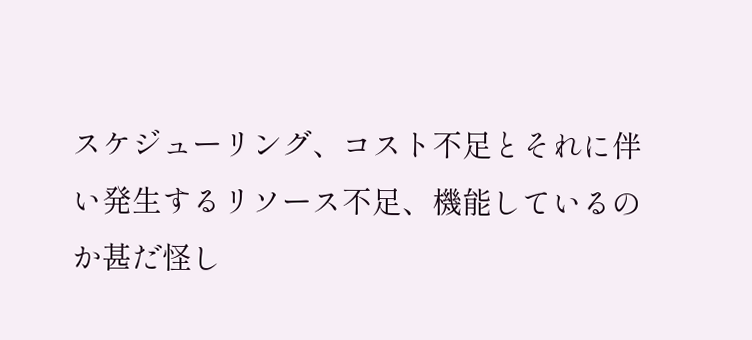スケジューリング、コスト不足とそれに伴い発生するリソース不足、機能しているのか甚だ怪し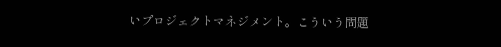いプロジェクトマネジメント。こういう問題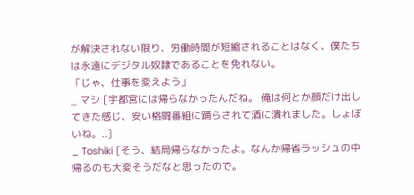が解決されない限り、労働時間が短縮されることはなく、僕たちは永遠にデジタル奴隷であることを免れない。
「じゃ、仕事を変えよう」
_ マシ [宇都宮には帰らなかったんだね。 俺は何とか顔だけ出してきた感じ、安い格闘番組に踊らされて酒に潰れました。しょぼいね。..]
_ Toshiki [そう、結局帰らなかったよ。なんか帰省ラッシュの中帰るのも大変そうだなと思ったので。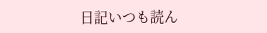日記いつも読ん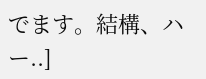でます。結構、ハー..]